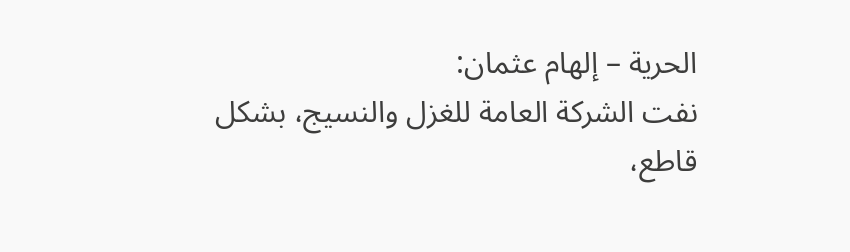الحرية – إلهام عثمان:
نفت الشركة العامة للغزل والنسيج، بشكل قاطع،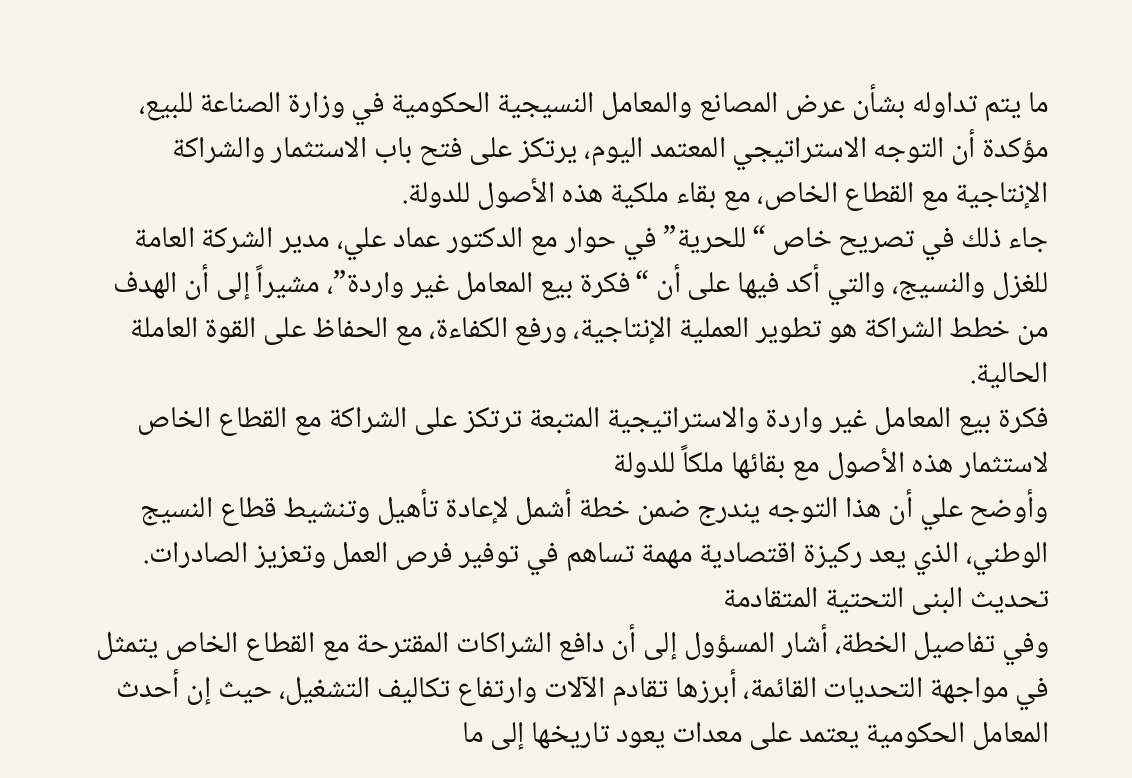ما يتم تداوله بشأن عرض المصانع والمعامل النسيجية الحكومية في وزارة الصناعة للبيع، مؤكدة أن التوجه الاستراتيجي المعتمد اليوم، يرتكز على فتح باب الاستثمار والشراكة الإنتاجية مع القطاع الخاص، مع بقاء ملكية هذه الأصول للدولة.
جاء ذلك في تصريح خاص “للحرية” في حوار مع الدكتور عماد علي، مدير الشركة العامة للغزل والنسيج، والتي أكد فيها على أن “فكرة بيع المعامل غير واردة”، مشيراً إلى أن الهدف من خطط الشراكة هو تطوير العملية الإنتاجية، ورفع الكفاءة، مع الحفاظ على القوة العاملة الحالية.
فكرة بيع المعامل غير واردة والاستراتيجية المتبعة ترتكز على الشراكة مع القطاع الخاص لاستثمار هذه الأصول مع بقائها ملكاً للدولة
وأوضح علي أن هذا التوجه يندرج ضمن خطة أشمل لإعادة تأهيل وتنشيط قطاع النسيج الوطني، الذي يعد ركيزة اقتصادية مهمة تساهم في توفير فرص العمل وتعزيز الصادرات.
تحديث البنى التحتية المتقادمة
وفي تفاصيل الخطة، أشار المسؤول إلى أن دافع الشراكات المقترحة مع القطاع الخاص يتمثل في مواجهة التحديات القائمة، أبرزها تقادم الآلات وارتفاع تكاليف التشغيل، حيث إن أحدث المعامل الحكومية يعتمد على معدات يعود تاريخها إلى ما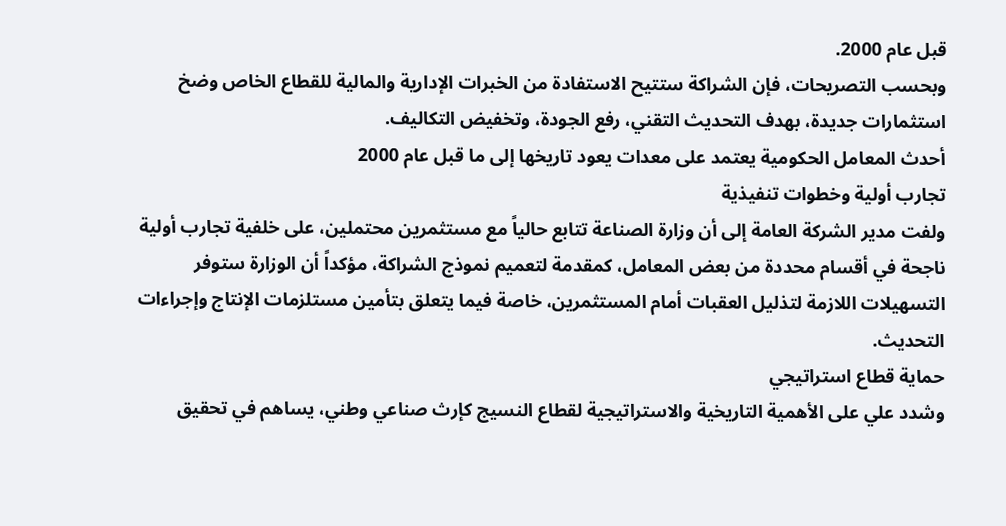قبل عام 2000.
وبحسب التصريحات، فإن الشراكة ستتيح الاستفادة من الخبرات الإدارية والمالية للقطاع الخاص وضخ استثمارات جديدة، بهدف التحديث التقني، رفع الجودة، وتخفيض التكاليف.
أحدث المعامل الحكومية يعتمد على معدات يعود تاريخها إلى ما قبل عام 2000
تجارب أولية وخطوات تنفيذية
ولفت مدير الشركة العامة إلى أن وزارة الصناعة تتابع حالياً مع مستثمرين محتملين، على خلفية تجارب أولية ناجحة في أقسام محددة من بعض المعامل، كمقدمة لتعميم نموذج الشراكة، مؤكداً أن الوزارة ستوفر التسهيلات اللازمة لتذليل العقبات أمام المستثمرين، خاصة فيما يتعلق بتأمين مستلزمات الإنتاج وإجراءات التحديث.
حماية قطاع استراتيجي
وشدد علي على الأهمية التاريخية والاستراتيجية لقطاع النسيج كإرث صناعي وطني، يساهم في تحقيق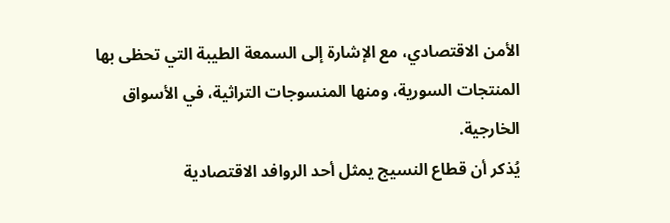الأمن الاقتصادي، مع الإشارة إلى السمعة الطيبة التي تحظى بها المنتجات السورية، ومنها المنسوجات التراثية، في الأسواق الخارجية.
يُذكر أن قطاع النسيج يمثل أحد الروافد الاقتصادية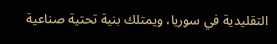التقليدية في سوريا، ويمتلك بنية تحتية صناعية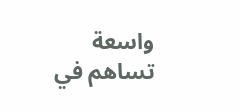واسعة تساهم في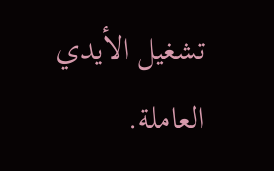تشغيل الأيدي العاملة.